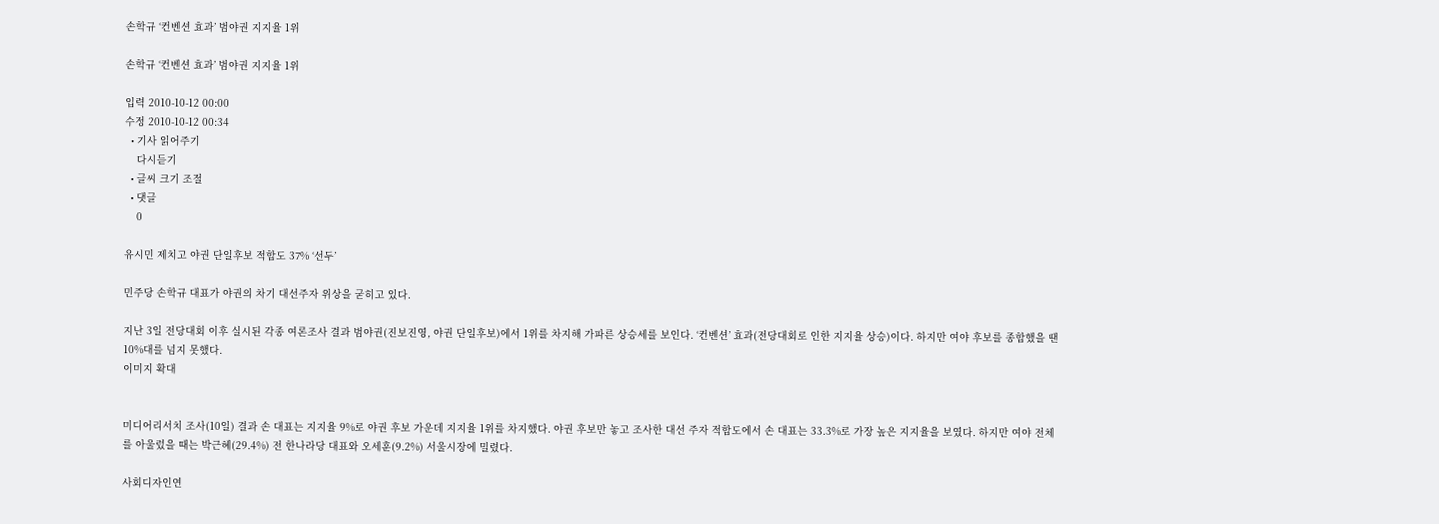손학규 ‘컨벤션 효과’ 범야권 지지율 1위

손학규 ‘컨벤션 효과’ 범야권 지지율 1위

입력 2010-10-12 00:00
수정 2010-10-12 00:34
  • 기사 읽어주기
    다시듣기
  • 글씨 크기 조절
  • 댓글
    0

유시민 제치고 야권 단일후보 적합도 37% ‘선두’

민주당 손학규 대표가 야권의 차기 대선주자 위상을 굳히고 있다.

지난 3일 전당대회 이후 실시된 각종 여론조사 결과 범야권(진보진영, 야권 단일후보)에서 1위를 차지해 가파른 상승세를 보인다. ‘컨벤션’ 효과(전당대회로 인한 지지율 상승)이다. 하지만 여야 후보를 종합했을 땐 10%대를 넘지 못했다.
이미지 확대


미디어리서치 조사(10일) 결과 손 대표는 지지율 9%로 야권 후보 가운데 지지율 1위를 차지했다. 야권 후보만 놓고 조사한 대선 주자 적합도에서 손 대표는 33.3%로 가장 높은 지지율을 보였다. 하지만 여야 전체를 아울렀을 때는 박근혜(29.4%) 전 한나라당 대표와 오세훈(9.2%) 서울시장에 밀렸다.

사회디자인연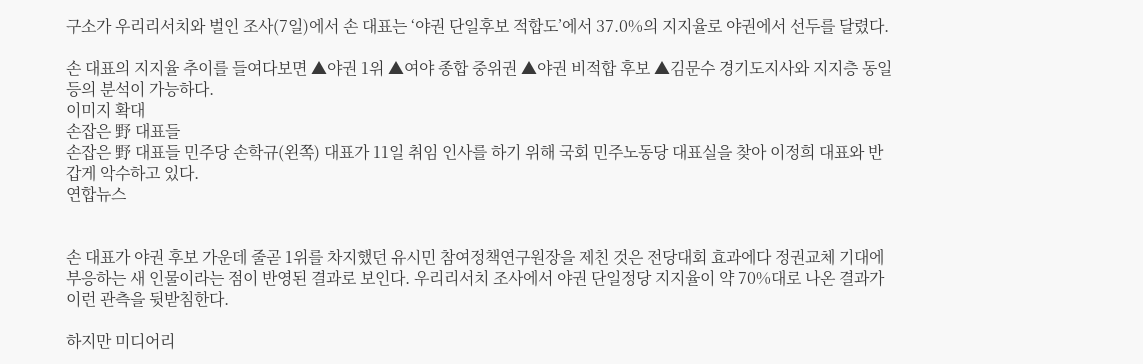구소가 우리리서치와 벌인 조사(7일)에서 손 대표는 ‘야권 단일후보 적합도’에서 37.0%의 지지율로 야권에서 선두를 달렸다.

손 대표의 지지율 추이를 들여다보면 ▲야권 1위 ▲여야 종합 중위권 ▲야권 비적합 후보 ▲김문수 경기도지사와 지지층 동일 등의 분석이 가능하다.
이미지 확대
손잡은 野 대표들
손잡은 野 대표들 민주당 손학규(왼쪽) 대표가 11일 취임 인사를 하기 위해 국회 민주노동당 대표실을 찾아 이정희 대표와 반갑게 악수하고 있다.
연합뉴스


손 대표가 야권 후보 가운데 줄곧 1위를 차지했던 유시민 참여정책연구원장을 제친 것은 전당대회 효과에다 정권교체 기대에 부응하는 새 인물이라는 점이 반영된 결과로 보인다. 우리리서치 조사에서 야권 단일정당 지지율이 약 70%대로 나온 결과가 이런 관측을 뒷받침한다.

하지만 미디어리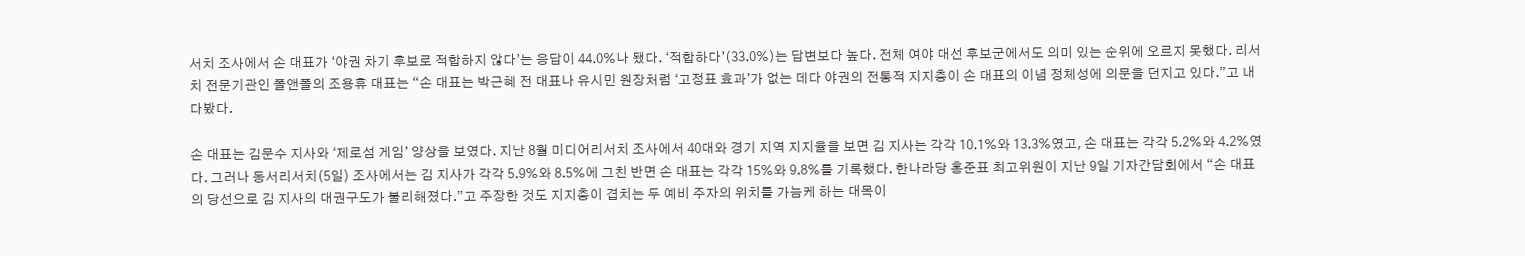서치 조사에서 손 대표가 ‘야권 차기 후보로 적합하지 않다’는 응답이 44.0%나 됐다. ‘적합하다’(33.0%)는 답변보다 높다. 전체 여야 대선 후보군에서도 의미 있는 순위에 오르지 못했다. 리서치 전문기관인 폴앤폴의 조용휴 대표는 “손 대표는 박근혜 전 대표나 유시민 원장처럼 ‘고정표 효과’가 없는 데다 야권의 전통적 지지층이 손 대표의 이념 정체성에 의문을 던지고 있다.”고 내다봤다.

손 대표는 김문수 지사와 ‘제로섬 게임’ 양상을 보였다. 지난 8월 미디어리서치 조사에서 40대와 경기 지역 지지율을 보면 김 지사는 각각 10.1%와 13.3%였고, 손 대표는 각각 5.2%와 4.2%였다. 그러나 동서리서치(5일) 조사에서는 김 지사가 각각 5.9%와 8.5%에 그친 반면 손 대표는 각각 15%와 9.8%를 기록했다. 한나라당 홍준표 최고위원이 지난 9일 기자간담회에서 “손 대표의 당선으로 김 지사의 대권구도가 불리해졌다.”고 주장한 것도 지지층이 겹치는 두 예비 주자의 위치를 가늠케 하는 대목이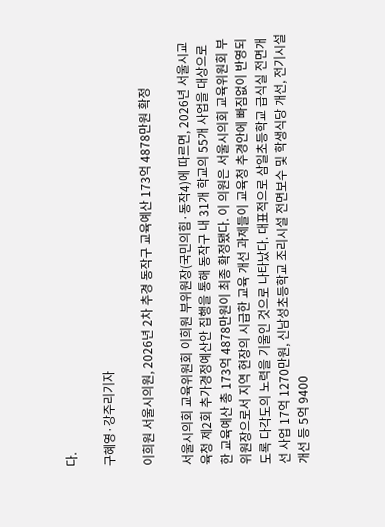다.

구혜영·강주리기자

이희원 서울시의원, 2026년 2차 추경 동작구 교육예산 173억 4878만원 확정

서울시의회 교육위원회 이희원 부위원장(국민의힘·동작4)에 따르면, 2026년 서울시교육청 제2회 추가경정예산안 집행을 통해 동작구 내 31개 학교의 55개 사업을 대상으로 한 교육예산 총 173억 4878만원이 최종 확정됐다. 이 의원은 서울시의회 교육위원회 부위원장으로서 지역 현장의 시급한 교육 개선 과제들이 교육청 추경안에 빠짐없이 반영되도록 다각도의 노력을 기울인 것으로 나타났다. 대표적으로 삼일초등학교 급식실 전면개선 사업 17억 1270만원, 신남성초등학교 조리시설 전면보수 및 학생식당 개선, 전기시설 개선 등 5억 9400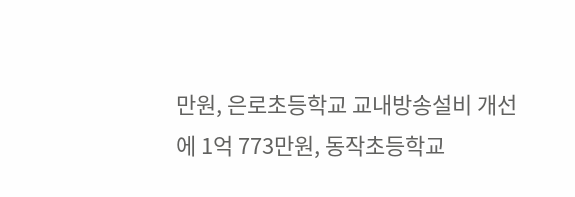만원, 은로초등학교 교내방송설비 개선에 1억 773만원, 동작초등학교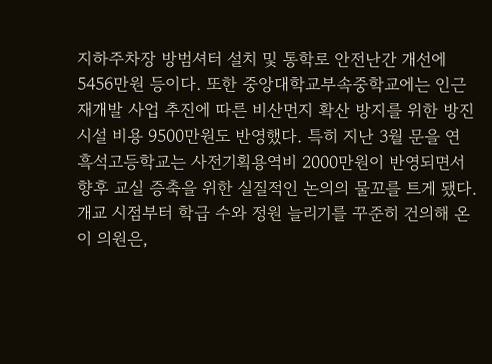지하주차장 방범셔터 설치 및 통학로 안전난간 개선에 5456만원 등이다. 또한 중앙대학교부속중학교에는 인근 재개발 사업 추진에 따른 비산먼지 확산 방지를 위한 방진시설 비용 9500만원도 반영했다. 특히 지난 3월 문을 연 흑석고등학교는 사전기획용역비 2000만원이 반영되면서 향후 교실 증축을 위한 실질적인 논의의 물꼬를 트게 됐다. 개교 시점부터 학급 수와 정원 늘리기를 꾸준히 건의해 온 이 의원은,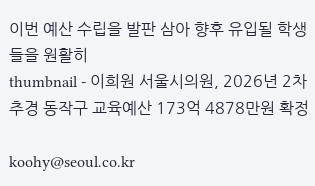이번 예산 수립을 발판 삼아 향후 유입될 학생들을 원활히
thumbnail - 이희원 서울시의원, 2026년 2차 추경 동작구 교육예산 173억 4878만원 확정

koohy@seoul.co.kr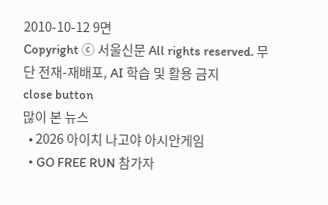2010-10-12 9면
Copyright ⓒ 서울신문 All rights reserved. 무단 전재-재배포, AI 학습 및 활용 금지
close button
많이 본 뉴스
  • 2026 아이치 나고야 아시안게임
  • GO FREE RUN 참가자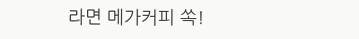라면 메가커피 쏙!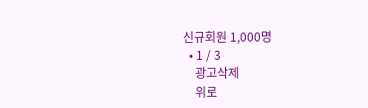신규회원 1,000명
  • 1 / 3
    광고삭제
    위로